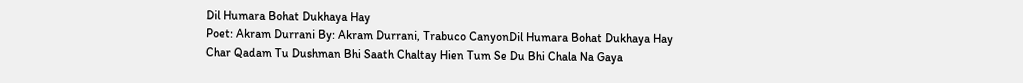Dil Humara Bohat Dukhaya Hay
Poet: Akram Durrani By: Akram Durrani, Trabuco CanyonDil Humara Bohat Dukhaya Hay
Char Qadam Tu Dushman Bhi Saath Chaltay Hien Tum Se Du Bhi Chala Na Gaya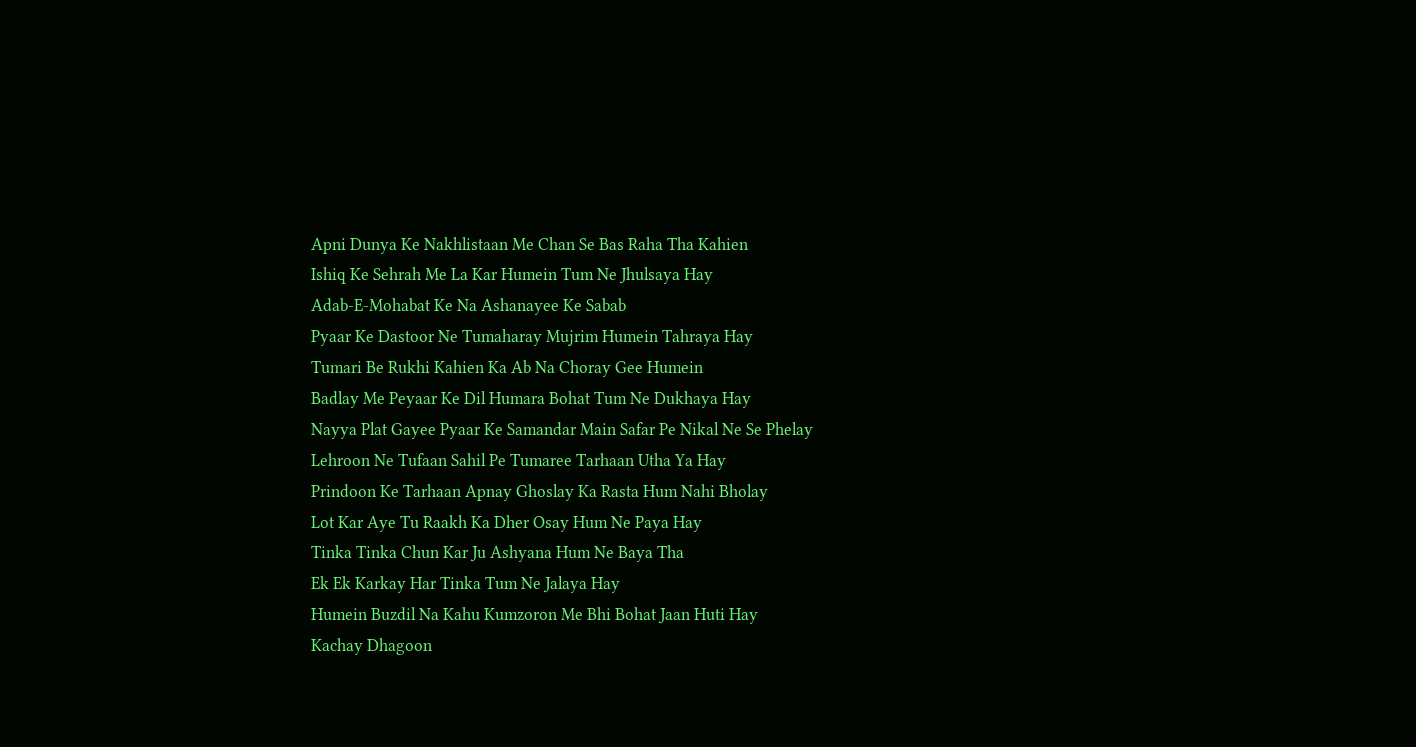Apni Dunya Ke Nakhlistaan Me Chan Se Bas Raha Tha Kahien
Ishiq Ke Sehrah Me La Kar Humein Tum Ne Jhulsaya Hay
Adab-E-Mohabat Ke Na Ashanayee Ke Sabab
Pyaar Ke Dastoor Ne Tumaharay Mujrim Humein Tahraya Hay
Tumari Be Rukhi Kahien Ka Ab Na Choray Gee Humein
Badlay Me Peyaar Ke Dil Humara Bohat Tum Ne Dukhaya Hay
Nayya Plat Gayee Pyaar Ke Samandar Main Safar Pe Nikal Ne Se Phelay
Lehroon Ne Tufaan Sahil Pe Tumaree Tarhaan Utha Ya Hay
Prindoon Ke Tarhaan Apnay Ghoslay Ka Rasta Hum Nahi Bholay
Lot Kar Aye Tu Raakh Ka Dher Osay Hum Ne Paya Hay
Tinka Tinka Chun Kar Ju Ashyana Hum Ne Baya Tha
Ek Ek Karkay Har Tinka Tum Ne Jalaya Hay
Humein Buzdil Na Kahu Kumzoron Me Bhi Bohat Jaan Huti Hay
Kachay Dhagoon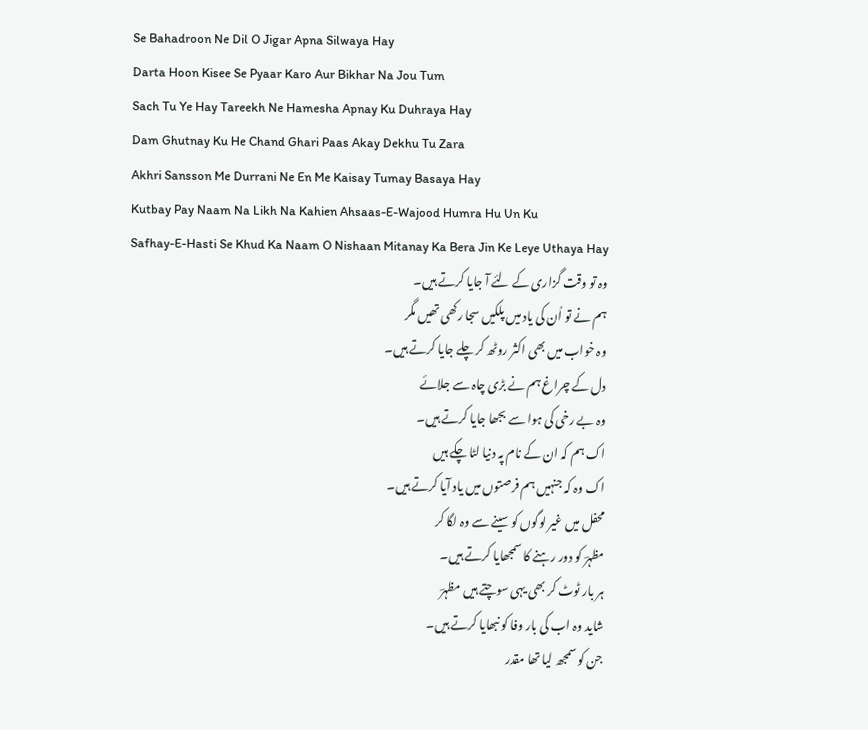Se Bahadroon Ne Dil O Jigar Apna Silwaya Hay
Darta Hoon Kisee Se Pyaar Karo Aur Bikhar Na Jou Tum
Sach Tu Ye Hay Tareekh Ne Hamesha Apnay Ku Duhraya Hay
Dam Ghutnay Ku He Chand Ghari Paas Akay Dekhu Tu Zara
Akhri Sansson Me Durrani Ne En Me Kaisay Tumay Basaya Hay
Kutbay Pay Naam Na Likh Na Kahien Ahsaas-E-Wajood Humra Hu Un Ku
Safhay-E-Hasti Se Khud Ka Naam O Nishaan Mitanay Ka Bera Jin Ke Leye Uthaya Hay
وہ تو وقت گزاری کے لئے آ جایا کرتے ہیں۔
ہم نے تو اُن کی یاد میں پلکیں سجا رکھی تھیں مگر
وہ خواب میں بھی اکثر روٹھ کر چلے جایا کرتے ہیں۔
دل کے چراغ ہم نے بڑی چاہ سے جلائے
وہ بے رخی کی ہوا سے بجھا جایا کرتے ہیں۔
اک ہم کہ ان کے نام پہ دنیا لٹا چکے ہیں
اک وہ کہ جنہیں ہم فرصتوں میں یاد آیا کرتے ہیں۔
محفل میں غیر لوگوں کو سینے سے وہ لگا کر
مظہرؔ کو دور رہنے کا سمجھایا کرتے ہیں۔
ہر بار ٹوٹ کر بھی یہی سوچتے ہیں مظہرؔ
شاید وہ اب کی بار وفا کو نبھایا کرتے ہیں۔
جن کو سمجھ لیا تھا مقدر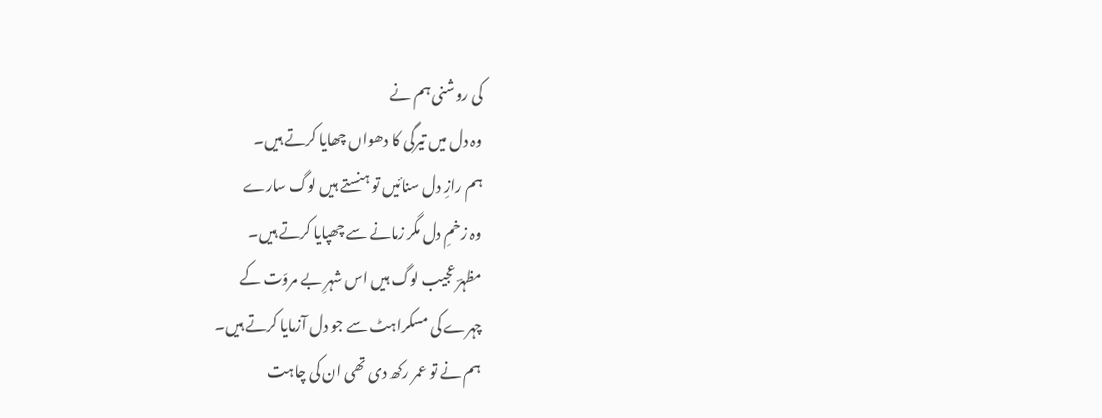کی روشنی ہم نے
وہ دل میں تیرگی کا دھواں چھایا کرتے ہیں۔
ہم رازِ دل سنائیں تو ہنستے ہیں لوگ سارے
وہ زخمِ دل مگر زمانے سے چھپایا کرتے ہیں۔
مظہرؔ عجیب لوگ ہیں اس شہرِ بے مروّت کے
چہرے کی مسکراہٹ سے جو دل آزمایا کرتے ہیں۔
ہم نے تو عمر رکھ دی تھی ان کی چاہت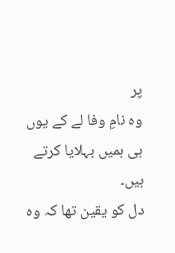پر
وہ نامِ وفا لے کے یوں ہی ہمیں بہلایا کرتے ہیں۔
دل کو یقین تھا کہ وہ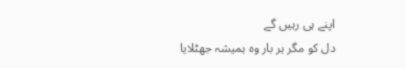اپنے ہی رہیں گے
دل کو مگر ہر بار وہ ہمیشہ جھٹلایا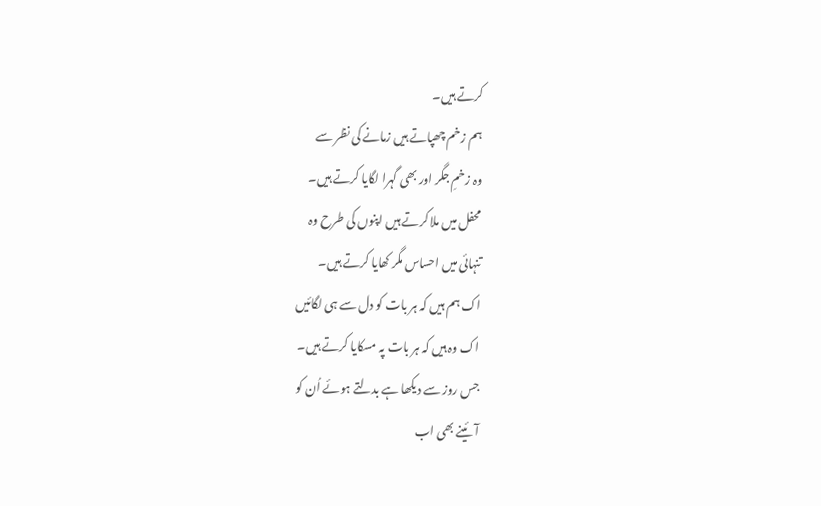کرتے ہیں۔
ہم زخم چھپاتے ہیں زمانے کی نظر سے
وہ زخمِ جگر اور بھی گہرا لگایا کرتے ہیں۔
محفل میں ملا کرتے ہیں اپنوں کی طرح وہ
تنہائی میں احساس مگر کھایا کرتے ہیں۔
اک ہم ہیں کہ ہر بات کو دل سے ہی لگائیں
اک وہ ہیں کہ ہر بات پہ مسکایا کرتے ہیں۔
جس روز سے دیکھا ہے بدلتے ہوئے اُن کو
آئینے بھی اب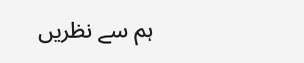ہم سے نظریں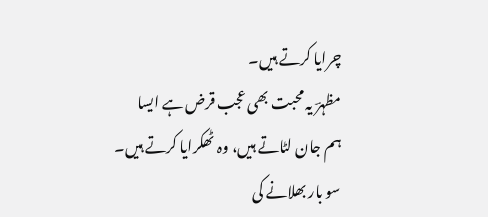چرایا کرتے ہیں۔
مظہرؔ یہ محبت بھی عجب قرض ہے ایسا
ہم جان لٹاتے ہیں، وہ ٹھکرایا کرتے ہیں۔
سو بار بھلانے کی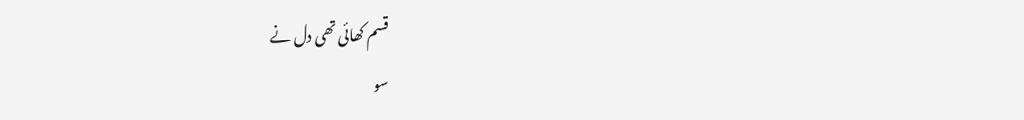قسم کھائی تھی دل نے
سو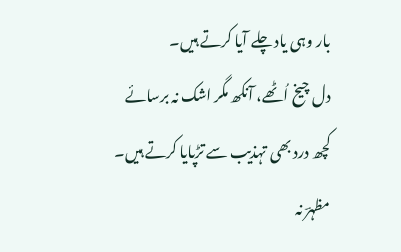بار وہی یاد چلے آیا کرتے ہیں۔
دل چیخ اُٹھے، آنکھ مگر اشک نہ برسائے
کچھ درد بھی تہذیب سے تڑپایا کرتے ہیں۔
مظہرؔ نہ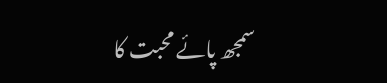سمجھ پائے محبت کا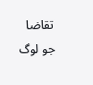تقاضا
جو لوگ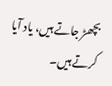بچھڑ جاتے ہیں، یاد آیا کرتے ہیں۔